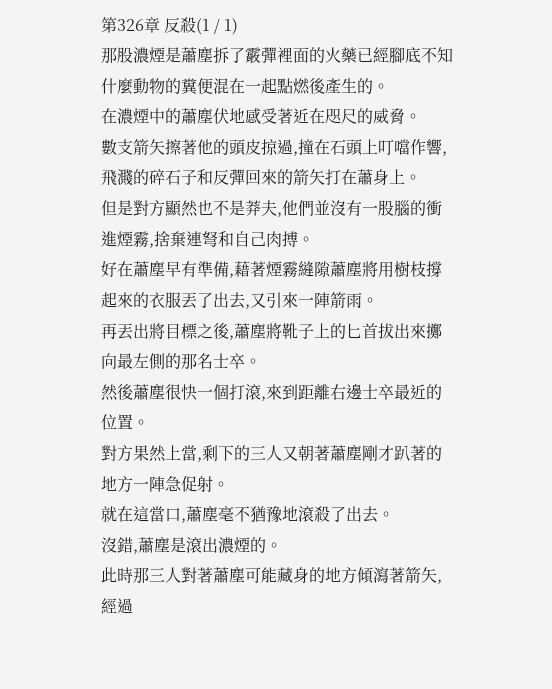第326章 反殺(1 / 1)
那股濃煙是蕭塵拆了霰彈裡面的火藥已經腳底不知什麼動物的糞便混在一起點燃後產生的。
在濃煙中的蕭塵伏地感受著近在咫尺的威脅。
數支箭矢擦著他的頭皮掠過,撞在石頭上叮噹作響,飛濺的碎石子和反彈回來的箭矢打在蕭身上。
但是對方顯然也不是莽夫,他們並沒有一股腦的衝進煙霧,捨棄連弩和自己肉搏。
好在蕭塵早有準備,藉著煙霧縫隙蕭塵將用樹枝撐起來的衣服丟了出去,又引來一陣箭雨。
再丟出將目標之後,蕭塵將靴子上的匕首拔出來擲向最左側的那名士卒。
然後蕭塵很快一個打滾,來到距離右邊士卒最近的位置。
對方果然上當,剩下的三人又朝著蕭塵剛才趴著的地方一陣急促射。
就在這當口,蕭塵毫不猶豫地滾殺了出去。
沒錯,蕭塵是滾出濃煙的。
此時那三人對著蕭塵可能藏身的地方傾瀉著箭矢,經過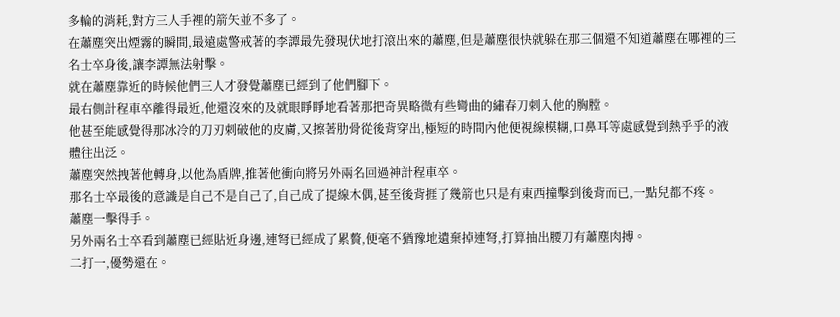多輪的消耗,對方三人手裡的箭矢並不多了。
在蕭塵突出煙霧的瞬間,最遠處警戒著的李譚最先發現伏地打滾出來的蕭塵,但是蕭塵很快就躲在那三個還不知道蕭塵在哪裡的三名士卒身後,讓李譚無法射擊。
就在蕭塵靠近的時候他們三人才發覺蕭塵已經到了他們腳下。
最右側計程車卒離得最近,他還沒來的及就眼睜睜地看著那把奇異略微有些彎曲的繡春刀刺入他的胸膛。
他甚至能感覺得那冰冷的刀刃刺破他的皮膚,又擦著肋骨從後背穿出,極短的時間內他便視線模糊,口鼻耳等處感覺到熱乎乎的液體往出泛。
蕭塵突然拽著他轉身,以他為盾牌,推著他衝向將另外兩名回過神計程車卒。
那名士卒最後的意識是自己不是自己了,自己成了提線木偶,甚至後背捱了幾箭也只是有東西撞擊到後背而已,一點兒都不疼。
蕭塵一擊得手。
另外兩名士卒看到蕭塵已經貼近身邊,連弩已經成了累贅,便毫不猶豫地遺棄掉連弩,打算抽出腰刀有蕭塵肉搏。
二打一,優勢還在。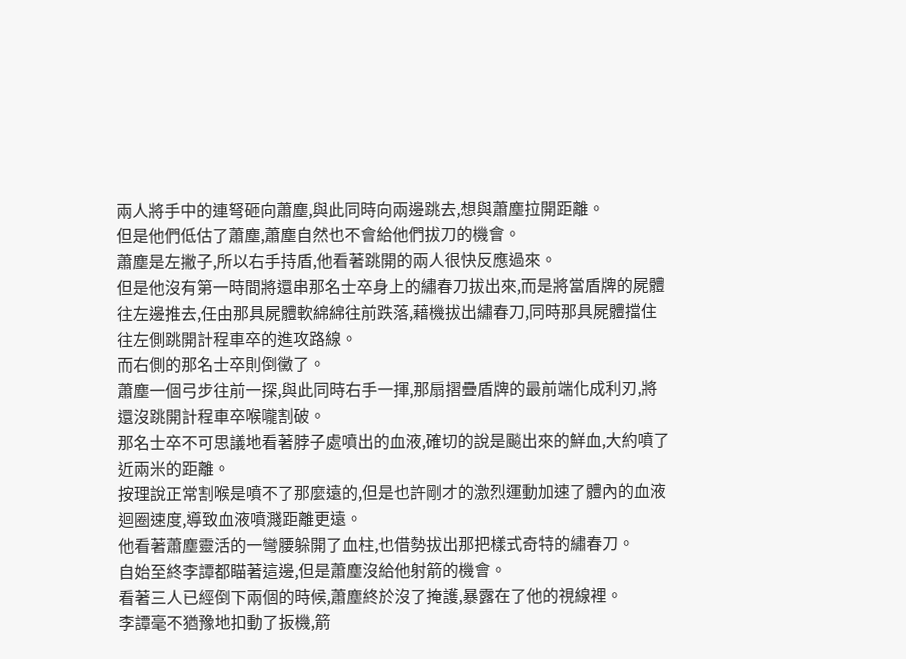兩人將手中的連弩砸向蕭塵,與此同時向兩邊跳去,想與蕭塵拉開距離。
但是他們低估了蕭塵,蕭塵自然也不會給他們拔刀的機會。
蕭塵是左撇子,所以右手持盾,他看著跳開的兩人很快反應過來。
但是他沒有第一時間將還串那名士卒身上的繡春刀拔出來,而是將當盾牌的屍體往左邊推去,任由那具屍體軟綿綿往前跌落,藉機拔出繡春刀,同時那具屍體擋住往左側跳開計程車卒的進攻路線。
而右側的那名士卒則倒黴了。
蕭塵一個弓步往前一探,與此同時右手一揮,那扇摺疊盾牌的最前端化成利刃,將還沒跳開計程車卒喉嚨割破。
那名士卒不可思議地看著脖子處噴出的血液,確切的說是飈出來的鮮血,大約噴了近兩米的距離。
按理說正常割喉是噴不了那麼遠的,但是也許剛才的激烈運動加速了體內的血液迴圈速度,導致血液噴濺距離更遠。
他看著蕭塵靈活的一彎腰躲開了血柱,也借勢拔出那把樣式奇特的繡春刀。
自始至終李譚都瞄著這邊,但是蕭塵沒給他射箭的機會。
看著三人已經倒下兩個的時候,蕭塵終於沒了掩護,暴露在了他的視線裡。
李譚毫不猶豫地扣動了扳機,箭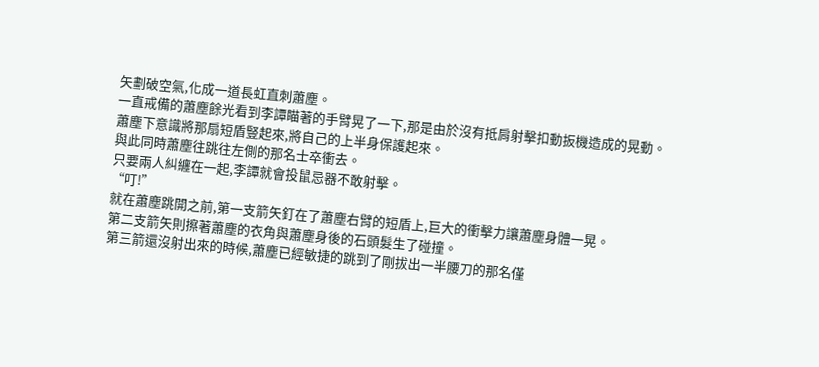矢劃破空氣,化成一道長虹直刺蕭塵。
一直戒備的蕭塵餘光看到李譚瞄著的手臂晃了一下,那是由於沒有抵肩射擊扣動扳機造成的晃動。
蕭塵下意識將那扇短盾豎起來,將自己的上半身保護起來。
與此同時蕭塵往跳往左側的那名士卒衝去。
只要兩人糾纏在一起,李譚就會投鼠忌器不敢射擊。
“叮!”
就在蕭塵跳開之前,第一支箭矢釘在了蕭塵右臂的短盾上,巨大的衝擊力讓蕭塵身體一晃。
第二支箭矢則擦著蕭塵的衣角與蕭塵身後的石頭髮生了碰撞。
第三箭還沒射出來的時候,蕭塵已經敏捷的跳到了剛拔出一半腰刀的那名僅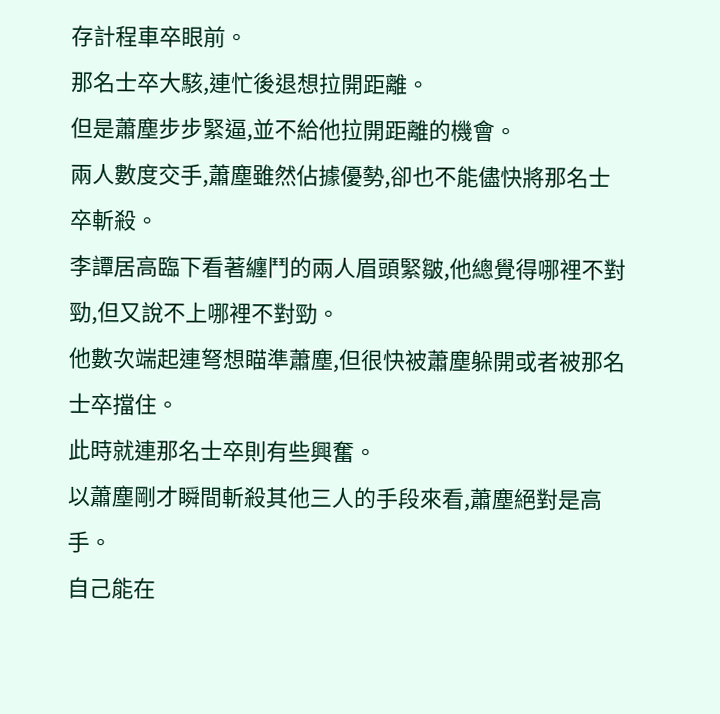存計程車卒眼前。
那名士卒大駭,連忙後退想拉開距離。
但是蕭塵步步緊逼,並不給他拉開距離的機會。
兩人數度交手,蕭塵雖然佔據優勢,卻也不能儘快將那名士卒斬殺。
李譚居高臨下看著纏鬥的兩人眉頭緊皺,他總覺得哪裡不對勁,但又說不上哪裡不對勁。
他數次端起連弩想瞄準蕭塵,但很快被蕭塵躲開或者被那名士卒擋住。
此時就連那名士卒則有些興奮。
以蕭塵剛才瞬間斬殺其他三人的手段來看,蕭塵絕對是高手。
自己能在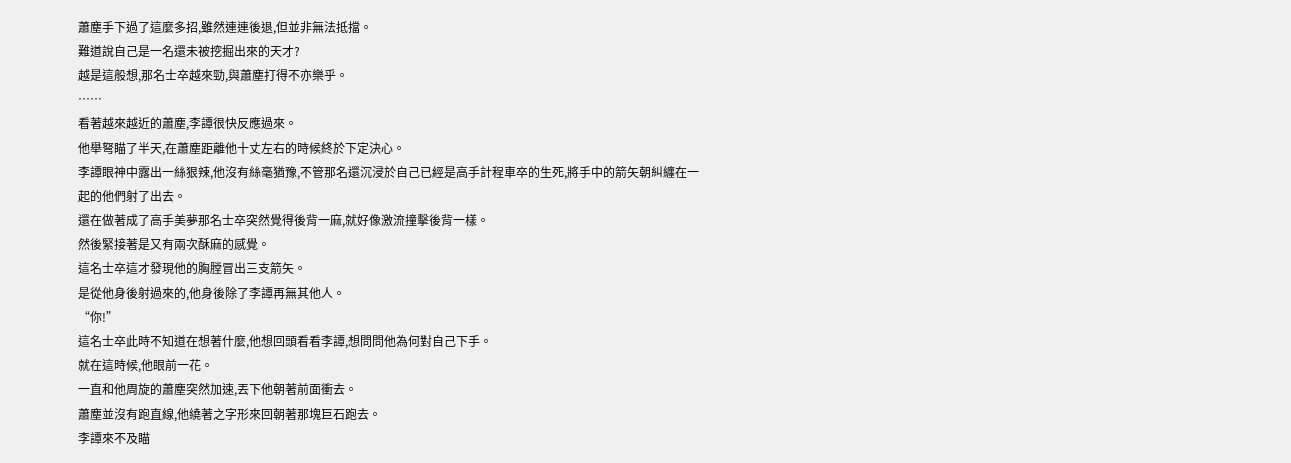蕭塵手下過了這麼多招,雖然連連後退,但並非無法抵擋。
難道說自己是一名還未被挖掘出來的天才?
越是這般想,那名士卒越來勁,與蕭塵打得不亦樂乎。
……
看著越來越近的蕭塵,李譚很快反應過來。
他舉弩瞄了半天,在蕭塵距離他十丈左右的時候終於下定決心。
李譚眼神中露出一絲狠辣,他沒有絲毫猶豫,不管那名還沉浸於自己已經是高手計程車卒的生死,將手中的箭矢朝糾纏在一起的他們射了出去。
還在做著成了高手美夢那名士卒突然覺得後背一麻,就好像激流撞擊後背一樣。
然後緊接著是又有兩次酥麻的感覺。
這名士卒這才發現他的胸膛冒出三支箭矢。
是從他身後射過來的,他身後除了李譚再無其他人。
“你!”
這名士卒此時不知道在想著什麼,他想回頭看看李譚,想問問他為何對自己下手。
就在這時候,他眼前一花。
一直和他周旋的蕭塵突然加速,丟下他朝著前面衝去。
蕭塵並沒有跑直線,他繞著之字形來回朝著那塊巨石跑去。
李譚來不及瞄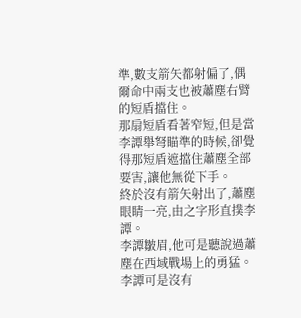準,數支箭矢都射偏了,偶爾命中兩支也被蕭塵右臂的短盾擋住。
那扇短盾看著窄短,但是當李譚舉弩瞄準的時候,卻覺得那短盾遮擋住蕭塵全部要害,讓他無從下手。
終於沒有箭矢射出了,蕭塵眼睛一亮,由之字形直撲李譚。
李譚皺眉,他可是聽說過蕭塵在西域戰場上的勇猛。
李譚可是沒有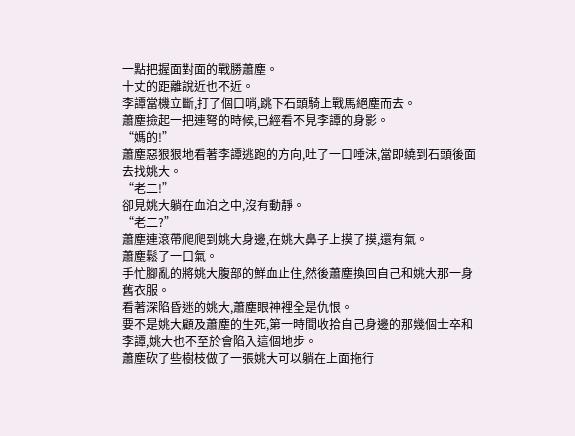一點把握面對面的戰勝蕭塵。
十丈的距離說近也不近。
李譚當機立斷,打了個口哨,跳下石頭騎上戰馬絕塵而去。
蕭塵撿起一把連弩的時候,已經看不見李譚的身影。
“媽的!”
蕭塵惡狠狠地看著李譚逃跑的方向,吐了一口唾沫,當即繞到石頭後面去找姚大。
“老二!”
卻見姚大躺在血泊之中,沒有動靜。
“老二?”
蕭塵連滾帶爬爬到姚大身邊,在姚大鼻子上摸了摸,還有氣。
蕭塵鬆了一口氣。
手忙腳亂的將姚大腹部的鮮血止住,然後蕭塵換回自己和姚大那一身舊衣服。
看著深陷昏迷的姚大,蕭塵眼神裡全是仇恨。
要不是姚大顧及蕭塵的生死,第一時間收拾自己身邊的那幾個士卒和李譚,姚大也不至於會陷入這個地步。
蕭塵砍了些樹枝做了一張姚大可以躺在上面拖行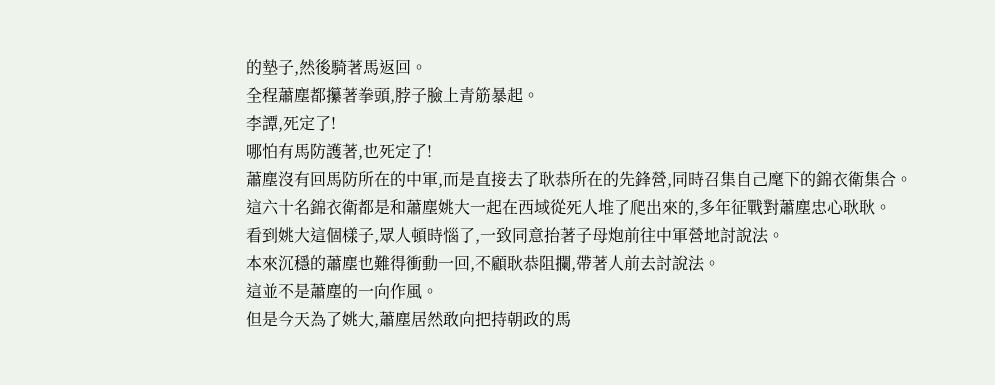的墊子,然後騎著馬返回。
全程蕭塵都攥著拳頭,脖子臉上青筋暴起。
李譚,死定了!
哪怕有馬防護著,也死定了!
蕭塵沒有回馬防所在的中軍,而是直接去了耿恭所在的先鋒營,同時召集自己麾下的錦衣衛集合。
這六十名錦衣衛都是和蕭塵姚大一起在西域從死人堆了爬出來的,多年征戰對蕭塵忠心耿耿。
看到姚大這個樣子,眾人頓時惱了,一致同意抬著子母炮前往中軍營地討說法。
本來沉穩的蕭塵也難得衝動一回,不顧耿恭阻攔,帶著人前去討說法。
這並不是蕭塵的一向作風。
但是今天為了姚大,蕭塵居然敢向把持朝政的馬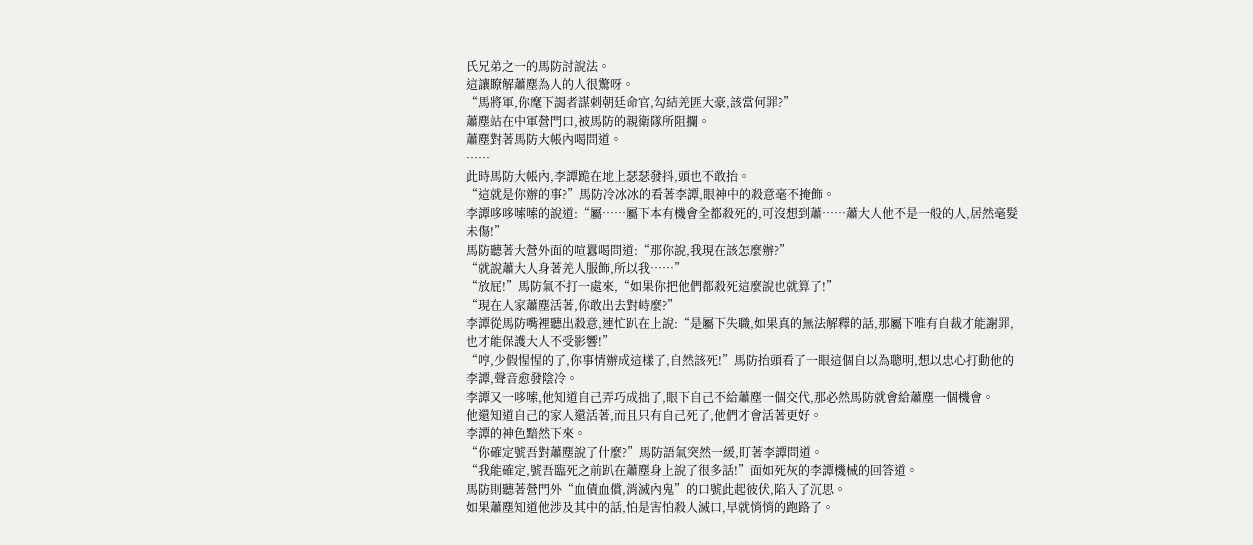氏兄弟之一的馬防討說法。
這讓瞭解蕭塵為人的人很驚呀。
“馬將軍,你麾下謁者謀刺朝廷命官,勾結羌匪大豪,該當何罪?”
蕭塵站在中軍營門口,被馬防的親衛隊所阻攔。
蕭塵對著馬防大帳內喝問道。
……
此時馬防大帳內,李譚跪在地上瑟瑟發抖,頭也不敢抬。
“這就是你辦的事?”馬防冷冰冰的看著李譚,眼神中的殺意毫不掩飾。
李譚哆哆嗦嗦的說道:“屬……屬下本有機會全都殺死的,可沒想到蕭……蕭大人他不是一般的人,居然毫髮未傷!”
馬防聽著大營外面的喧囂喝問道:“那你說,我現在該怎麼辦?”
“就說蕭大人身著羌人服飾,所以我……”
“放屁!”馬防氣不打一處來,“如果你把他們都殺死這麼說也就算了!”
“現在人家蕭塵活著,你敢出去對峙麼?”
李譚從馬防嘴裡聽出殺意,連忙趴在上說:“是屬下失職,如果真的無法解釋的話,那屬下唯有自裁才能謝罪,也才能保護大人不受影響!”
“哼,少假惺惺的了,你事情辦成這樣了,自然該死!”馬防抬頭看了一眼這個自以為聰明,想以忠心打動他的李譚,聲音愈發陰冷。
李譚又一哆嗦,他知道自己弄巧成拙了,眼下自己不給蕭塵一個交代,那必然馬防就會給蕭塵一個機會。
他還知道自己的家人還活著,而且只有自己死了,他們才會活著更好。
李譚的神色黯然下來。
“你確定號吾對蕭塵說了什麼?”馬防語氣突然一緩,盯著李譚問道。
“我能確定,號吾臨死之前趴在蕭塵身上說了很多話!”面如死灰的李譚機械的回答道。
馬防則聽著營門外“血債血償,消滅內鬼”的口號此起彼伏,陷入了沉思。
如果蕭塵知道他涉及其中的話,怕是害怕殺人滅口,早就悄悄的跑路了。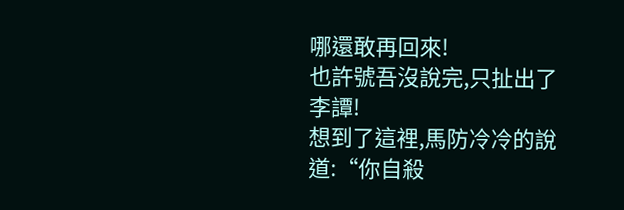哪還敢再回來!
也許號吾沒說完,只扯出了李譚!
想到了這裡,馬防冷冷的說道:“你自殺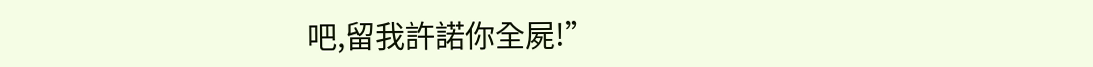吧,留我許諾你全屍!”